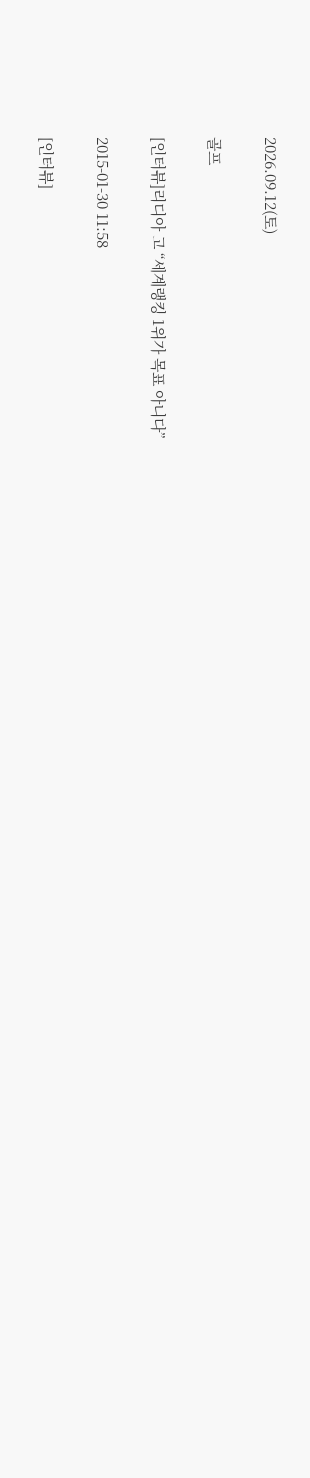2026.09.12(토)

골프

[인터뷰]리디아 고 “세계랭킹 1위가 목표 아니다”

2015-01-30 11:58

[인터뷰]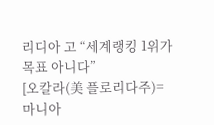리디아 고 “세계랭킹 1위가 목표 아니다”
[오칼라(美 플로리다주)=마니아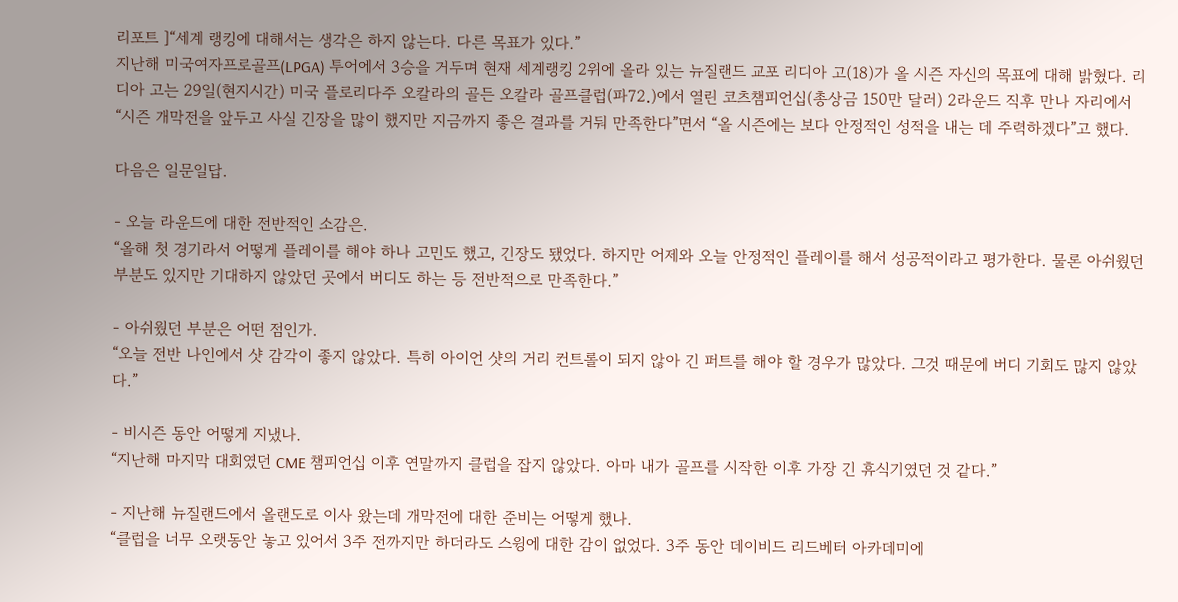리포트 ]“세계 랭킹에 대해서는 생각은 하지 않는다. 다른 목표가 있다.”
지난해 미국여자프로골프(LPGA) 투어에서 3승을 거두며 현재 세계랭킹 2위에 올라 있는 뉴질랜드 교포 리디아 고(18)가 올 시즌 자신의 목표에 대해 밝혔다. 리디아 고는 29일(현지시간) 미국 플로리다주 오칼라의 골든 오칼라 골프클럽(파72․)에서 열린 코츠챔피언십(총상금 150만 달러) 2라운드 직후 만나 자리에서 “시즌 개막전을 앞두고 사실 긴장을 많이 했지만 지금까지 좋은 결과를 거둬 만족한다”면서 “올 시즌에는 보다 안정적인 성적을 내는 데 주력하겠다”고 했다.

다음은 일문일답.

- 오늘 라운드에 대한 전반적인 소감은.
“올해 첫 경기라서 어떻게 플레이를 해야 하나 고민도 했고, 긴장도 됐었다. 하지만 어제와 오늘 안정적인 플레이를 해서 성공적이라고 평가한다. 물론 아쉬웠던 부분도 있지만 기대하지 않았던 곳에서 버디도 하는 등 전반적으로 만족한다.”

- 아쉬웠던 부분은 어떤 점인가.
“오늘 전반 나인에서 샷 감각이 좋지 않았다. 특히 아이언 샷의 거리 컨트롤이 되지 않아 긴 퍼트를 해야 할 경우가 많았다. 그것 때문에 버디 기회도 많지 않았다.”

- 비시즌 동안 어떻게 지냈나.
“지난해 마지막 대회였던 CME 챔피언십 이후 연말까지 클럽을 잡지 않았다. 아마 내가 골프를 시작한 이후 가장 긴 휴식기였던 것 같다.”

- 지난해 뉴질랜드에서 올랜도로 이사 왔는데 개막전에 대한 준비는 어떻게 했나.
“클럽을 너무 오랫동안 놓고 있어서 3주 전까지만 하더라도 스윙에 대한 감이 없었다. 3주 동안 데이비드 리드베터 아카데미에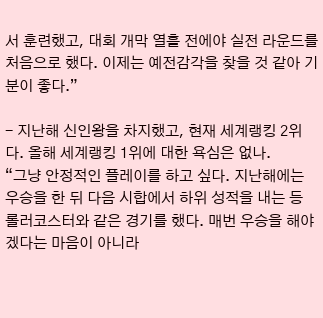서 훈련했고, 대회 개막 열흘 전에야 실전 라운드를 처음으로 했다. 이제는 예전감각을 찾을 것 같아 기분이 좋다.”

- 지난해 신인왕을 차지했고, 현재 세계랭킹 2위다. 올해 세계랭킹 1위에 대한 욕심은 없나.
“그냥 안정적인 플레이를 하고 싶다. 지난해에는 우승을 한 뒤 다음 시합에서 하위 성적을 내는 등 롤러코스터와 같은 경기를 했다. 매번 우승을 해야겠다는 마음이 아니라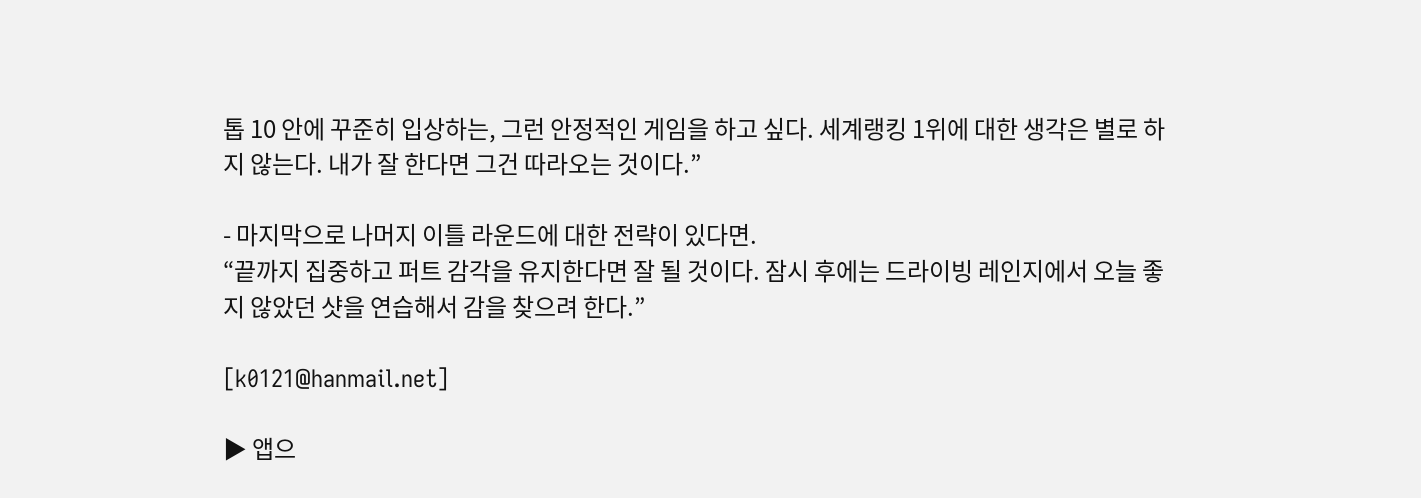톱 10 안에 꾸준히 입상하는, 그런 안정적인 게임을 하고 싶다. 세계랭킹 1위에 대한 생각은 별로 하지 않는다. 내가 잘 한다면 그건 따라오는 것이다.”

- 마지막으로 나머지 이틀 라운드에 대한 전략이 있다면.
“끝까지 집중하고 퍼트 감각을 유지한다면 잘 될 것이다. 잠시 후에는 드라이빙 레인지에서 오늘 좋지 않았던 샷을 연습해서 감을 찾으려 한다.”

[k0121@hanmail.net]

▶ 앱으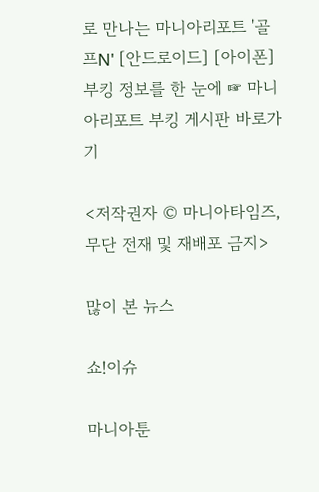로 만나는 마니아리포트 '골프N' [안드로이드] [아이폰]
부킹 정보를 한 눈에 ☞ 마니아리포트 부킹 게시판 바로가기

<저작권자 © 마니아타임즈, 무단 전재 및 재배포 금지>

많이 본 뉴스

쇼!이슈

마니아툰